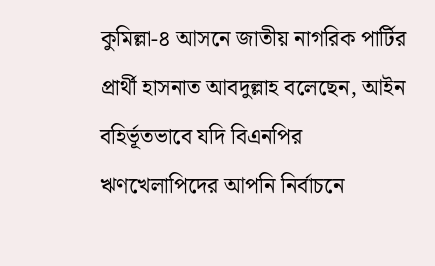কুমিল্লা-৪ আসনে জাতীয় নাগরিক পার্টির প্রার্থী হাসনাত আবদুল্লাহ বলেছেন, আইন বহির্ভূতভাবে যদি বিএনপির ঋণখেলাপিদের আপনি নির্বাচনে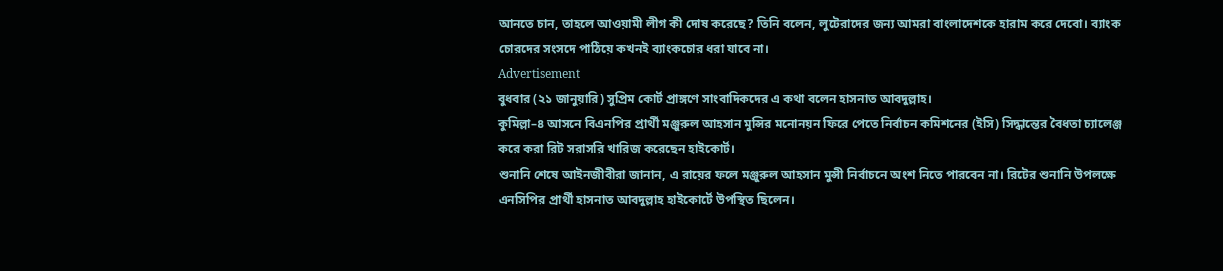আনতে চান, তাহলে আওয়ামী লীগ কী দোষ করেছে? তিনি বলেন, লুটেরাদের জন্য আমরা বাংলাদেশকে হারাম করে দেবো। ব্যাংক চোরদের সংসদে পাঠিয়ে কখনই ব্যাংকচোর ধরা যাবে না।
Advertisement
বুধবার (২১ জানুয়ারি) সুপ্রিম কোর্ট প্রাঙ্গণে সাংবাদিকদের এ কথা বলেন হাসনাত আবদুল্লাহ।
কুমিল্লা–৪ আসনে বিএনপির প্রার্থী মঞ্জুরুল আহসান মুন্সির মনোনয়ন ফিরে পেতে নির্বাচন কমিশনের (ইসি) সিদ্ধান্তের বৈধতা চ্যালেঞ্জ করে করা রিট সরাসরি খারিজ করেছেন হাইকোর্ট।
শুনানি শেষে আইনজীবীরা জানান, এ রায়ের ফলে মঞ্জুরুল আহসান মুন্সী নির্বাচনে অংশ নিতে পারবেন না। রিটের শুনানি উপলক্ষে এনসিপির প্রার্থী হাসনাত আবদুল্লাহ হাইকোর্টে উপস্থিত ছিলেন।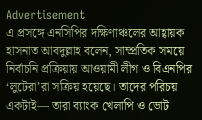Advertisement
এ প্রসঙ্গে এনসিপির দক্ষিণাঞ্চলের আহ্বায়ক হাসনাত আবদুল্লাহ বলেন, সাম্প্রতিক সময়ে নির্বাচনি প্রক্রিয়ায় আওয়ামী লীগ ও বিএনপির ‘লুটেরা’রা সক্রিয় হয়েছে। তাদের পরিচয় একটাই— তারা ব্যাংক খেলাপি ও ভোট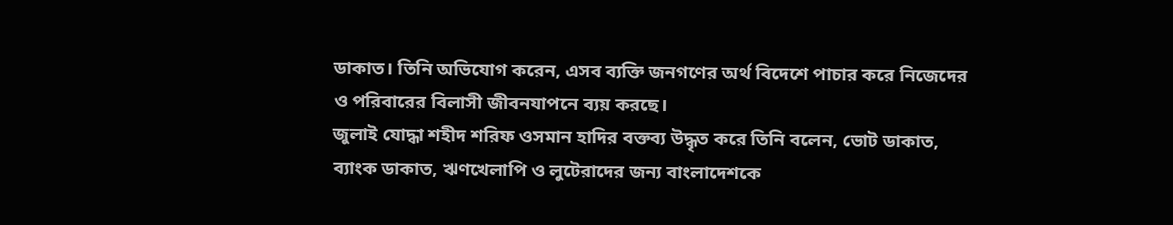ডাকাত। তিনি অভিযোগ করেন, এসব ব্যক্তি জনগণের অর্থ বিদেশে পাচার করে নিজেদের ও পরিবারের বিলাসী জীবনযাপনে ব্যয় করছে।
জুলাই যোদ্ধা শহীদ শরিফ ওসমান হাদির বক্তব্য উদ্ধৃত করে তিনি বলেন, ভোট ডাকাত, ব্যাংক ডাকাত, ঋণখেলাপি ও লুটেরাদের জন্য বাংলাদেশকে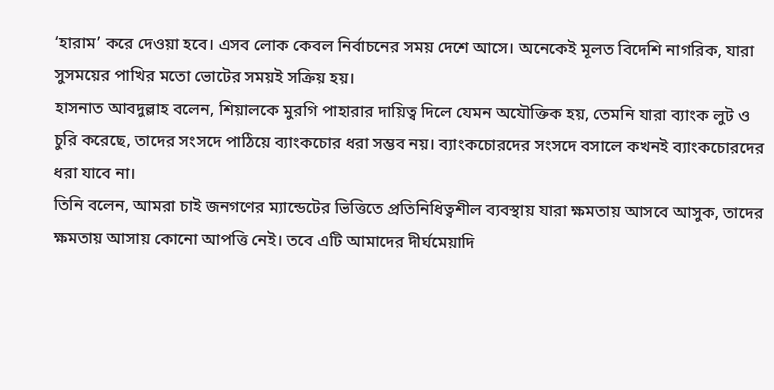‘হারাম’ করে দেওয়া হবে। এসব লোক কেবল নির্বাচনের সময় দেশে আসে। অনেকেই মূলত বিদেশি নাগরিক, যারা সুসময়ের পাখির মতো ভোটের সময়ই সক্রিয় হয়।
হাসনাত আবদুল্লাহ বলেন, শিয়ালকে মুরগি পাহারার দায়িত্ব দিলে যেমন অযৌক্তিক হয়, তেমনি যারা ব্যাংক লুট ও চুরি করেছে, তাদের সংসদে পাঠিয়ে ব্যাংকচোর ধরা সম্ভব নয়। ব্যাংকচোরদের সংসদে বসালে কখনই ব্যাংকচোরদের ধরা যাবে না।
তিনি বলেন, আমরা চাই জনগণের ম্যান্ডেটের ভিত্তিতে প্রতিনিধিত্বশীল ব্যবস্থায় যারা ক্ষমতায় আসবে আসুক, তাদের ক্ষমতায় আসায় কোনো আপত্তি নেই। তবে এটি আমাদের দীর্ঘমেয়াদি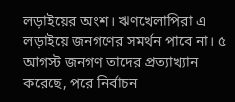লড়াইয়ের অংশ। ঋণখেলাপিরা এ লড়াইয়ে জনগণের সমর্থন পাবে না। ৫ আগস্ট জনগণ তাদের প্রত্যাখ্যান করেছে, পরে নির্বাচন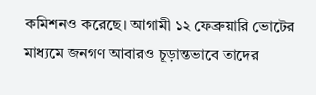কমিশনও করেছে। আগামী ১২ ফেব্রুয়ারি ভোটের মাধ্যমে জনগণ আবারও চূড়ান্তভাবে তাদের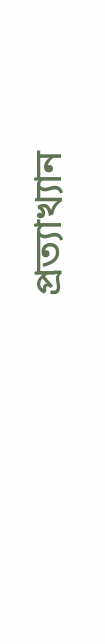প্রত্যাখ্যান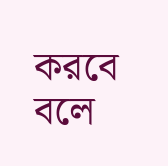করবে বলে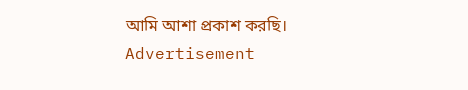আমি আশা প্রকাশ করছি।
Advertisement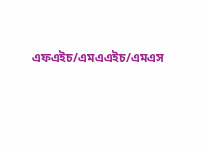এফএইচ/এমএএইচ/এমএস